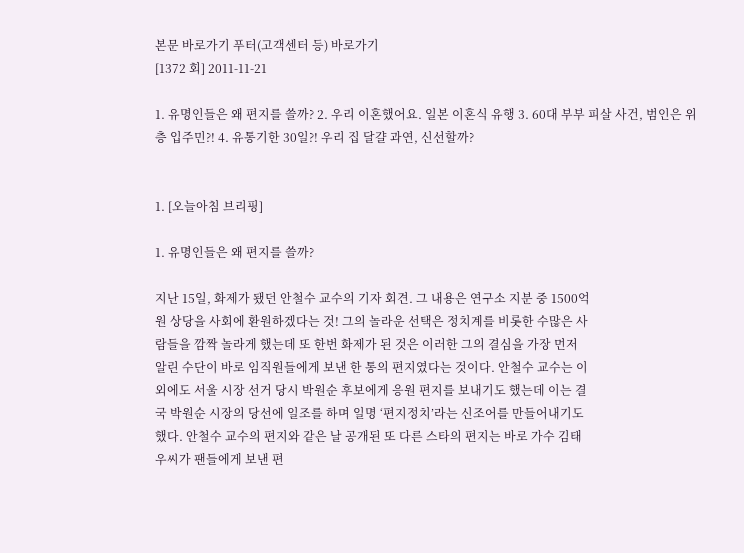본문 바로가기 푸터(고객센터 등) 바로가기
[1372 회] 2011-11-21

1. 유명인들은 왜 편지를 쓸까? 2. 우리 이혼했어요. 일본 이혼식 유행 3. 60대 부부 피살 사건, 범인은 위층 입주민?! 4. 유통기한 30일?! 우리 집 달걀 과연, 신선할까?


1. [오늘아침 브리핑]

1. 유명인들은 왜 편지를 쓸까?

지난 15일, 화제가 됐던 안철수 교수의 기자 회견. 그 내용은 연구소 지분 중 1500억
원 상당을 사회에 환원하겠다는 것! 그의 놀라운 선택은 정치계를 비롯한 수많은 사
람들을 깜짝 놀라게 했는데 또 한번 화제가 된 것은 이러한 그의 결심을 가장 먼저
알린 수단이 바로 임직원들에게 보낸 한 통의 편지였다는 것이다. 안철수 교수는 이
외에도 서울 시장 선거 당시 박원순 후보에게 응원 편지를 보내기도 했는데 이는 결
국 박원순 시장의 당선에 일조를 하며 일명 ‘편지정치’라는 신조어를 만들어내기도
했다. 안철수 교수의 편지와 같은 날 공개된 또 다른 스타의 편지는 바로 가수 김태
우씨가 팬들에게 보낸 편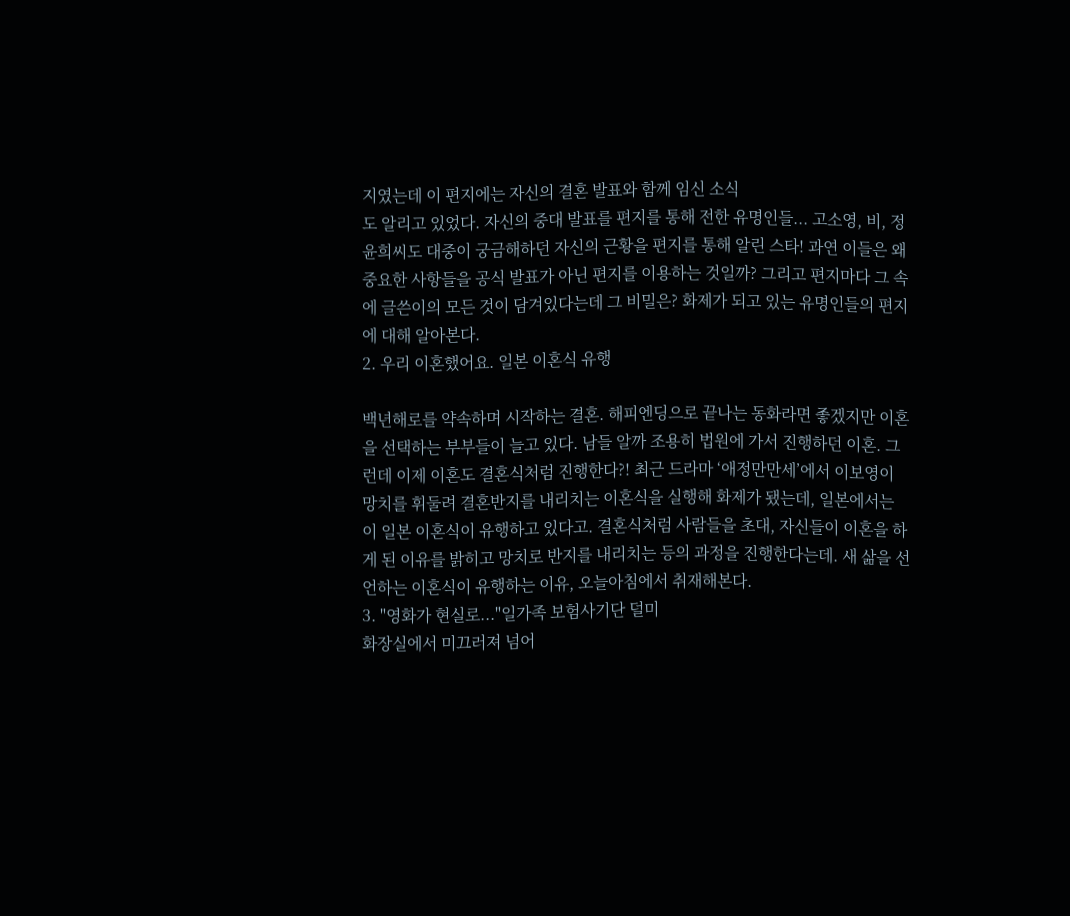지였는데 이 편지에는 자신의 결혼 발표와 함께 임신 소식
도 알리고 있었다. 자신의 중대 발표를 편지를 통해 전한 유명인들... 고소영, 비, 정
윤희씨도 대중이 궁금해하던 자신의 근황을 편지를 통해 알린 스타! 과연 이들은 왜
중요한 사항들을 공식 발표가 아닌 편지를 이용하는 것일까? 그리고 편지마다 그 속
에 글쓴이의 모든 것이 담겨있다는데 그 비밀은? 화제가 되고 있는 유명인들의 편지
에 대해 알아본다.
2. 우리 이혼했어요. 일본 이혼식 유행

백년해로를 약속하며 시작하는 결혼. 해피엔딩으로 끝나는 동화라면 좋겠지만 이혼
을 선택하는 부부들이 늘고 있다. 남들 알까 조용히 법원에 가서 진행하던 이혼. 그
런데 이제 이혼도 결혼식처럼 진행한다?! 최근 드라마 ‘애정만만세’에서 이보영이
망치를 휘둘려 결혼반지를 내리치는 이혼식을 실행해 화제가 됐는데, 일본에서는
이 일본 이혼식이 유행하고 있다고. 결혼식처럼 사람들을 초대, 자신들이 이혼을 하
게 된 이유를 밝히고 망치로 반지를 내리치는 등의 과정을 진행한다는데. 새 삶을 선
언하는 이혼식이 유행하는 이유, 오늘아침에서 취재해본다.
3. "영화가 현실로..."일가족 보험사기단 덜미
화장실에서 미끄러져 넘어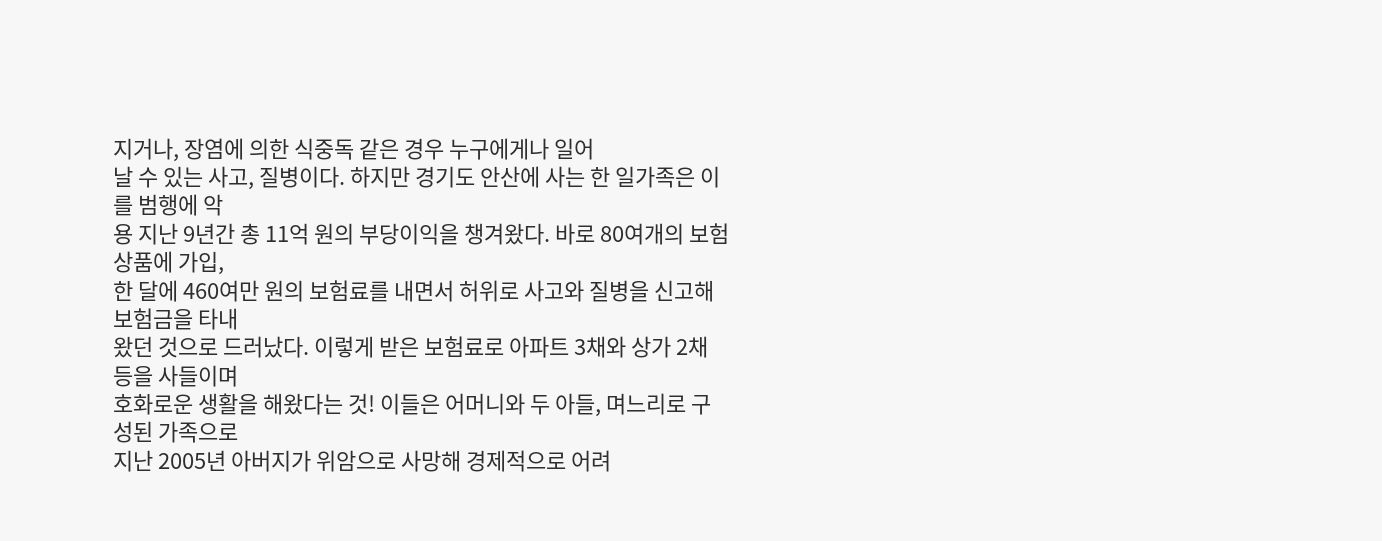지거나, 장염에 의한 식중독 같은 경우 누구에게나 일어
날 수 있는 사고, 질병이다. 하지만 경기도 안산에 사는 한 일가족은 이를 범행에 악
용 지난 9년간 총 11억 원의 부당이익을 챙겨왔다. 바로 80여개의 보험 상품에 가입,
한 달에 460여만 원의 보험료를 내면서 허위로 사고와 질병을 신고해 보험금을 타내
왔던 것으로 드러났다. 이렇게 받은 보험료로 아파트 3채와 상가 2채 등을 사들이며
호화로운 생활을 해왔다는 것! 이들은 어머니와 두 아들, 며느리로 구성된 가족으로
지난 2005년 아버지가 위암으로 사망해 경제적으로 어려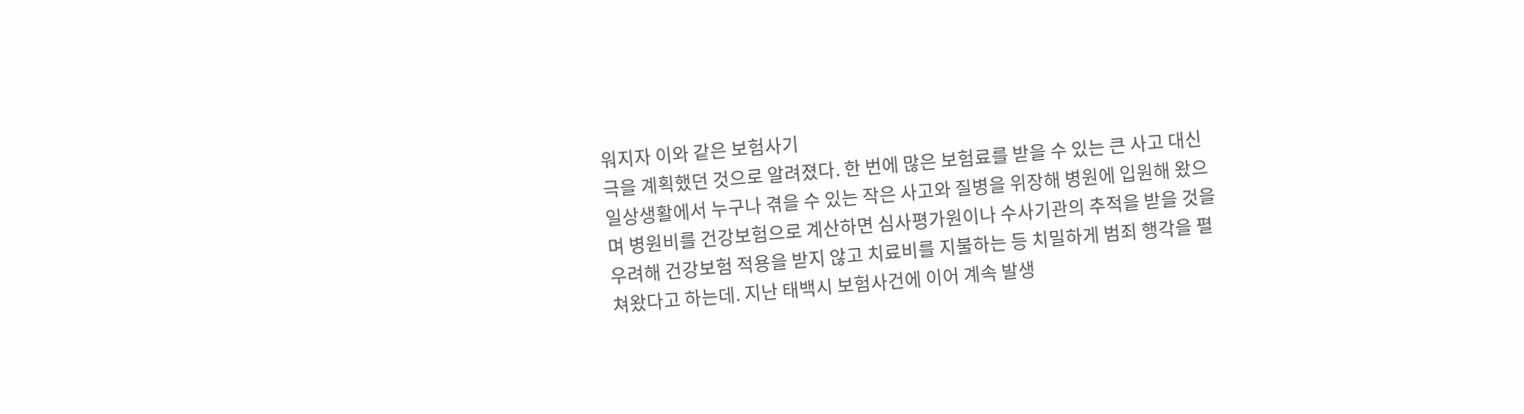워지자 이와 같은 보험사기
극을 계획했던 것으로 알려졌다. 한 번에 많은 보험료를 받을 수 있는 큰 사고 대신
일상생활에서 누구나 겪을 수 있는 작은 사고와 질병을 위장해 병원에 입원해 왔으
며 병원비를 건강보험으로 계산하면 심사평가원이나 수사기관의 추적을 받을 것을
우려해 건강보험 적용을 받지 않고 치료비를 지불하는 등 치밀하게 범죄 행각을 펼
쳐왔다고 하는데. 지난 태백시 보험사건에 이어 계속 발생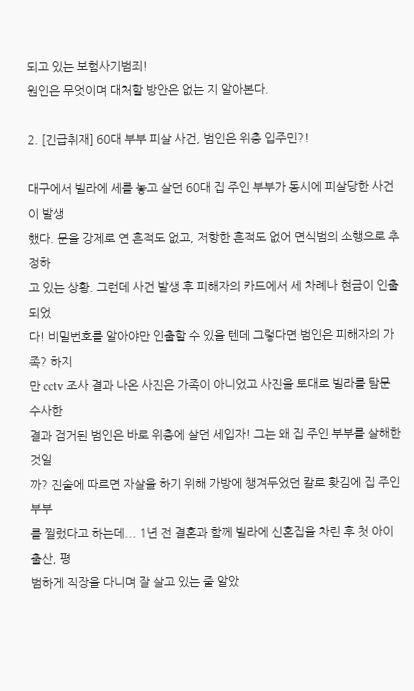되고 있는 보험사기범죄!
원인은 무엇이며 대처할 방안은 없는 지 알아본다.

2. [긴급취재] 60대 부부 피살 사건, 범인은 위층 입주민?!

대구에서 빌라에 세를 놓고 살던 60대 집 주인 부부가 동시에 피살당한 사건이 발생
했다. 문을 강제로 연 흔적도 없고, 저항한 흔적도 없어 면식범의 소행으로 추정하
고 있는 상황. 그런데 사건 발생 후 피해자의 카드에서 세 차례나 현금이 인출되었
다! 비밀번호를 알아야만 인출할 수 있을 텐데 그렇다면 범인은 피해자의 가족? 하지
만 cctv 조사 결과 나온 사진은 가족이 아니었고 사진을 토대로 빌라를 탐문 수사한
결과 검거된 범인은 바로 위층에 살던 세입자! 그는 왜 집 주인 부부를 살해한 것일
까? 진술에 따르면 자살을 하기 위해 가방에 챙겨두었던 칼로 홧김에 집 주인 부부
를 찔렀다고 하는데... 1년 전 결혼과 함께 빌라에 신혼집을 차린 후 첫 아이 출산, 평
범하게 직장을 다니며 잘 살고 있는 줄 알았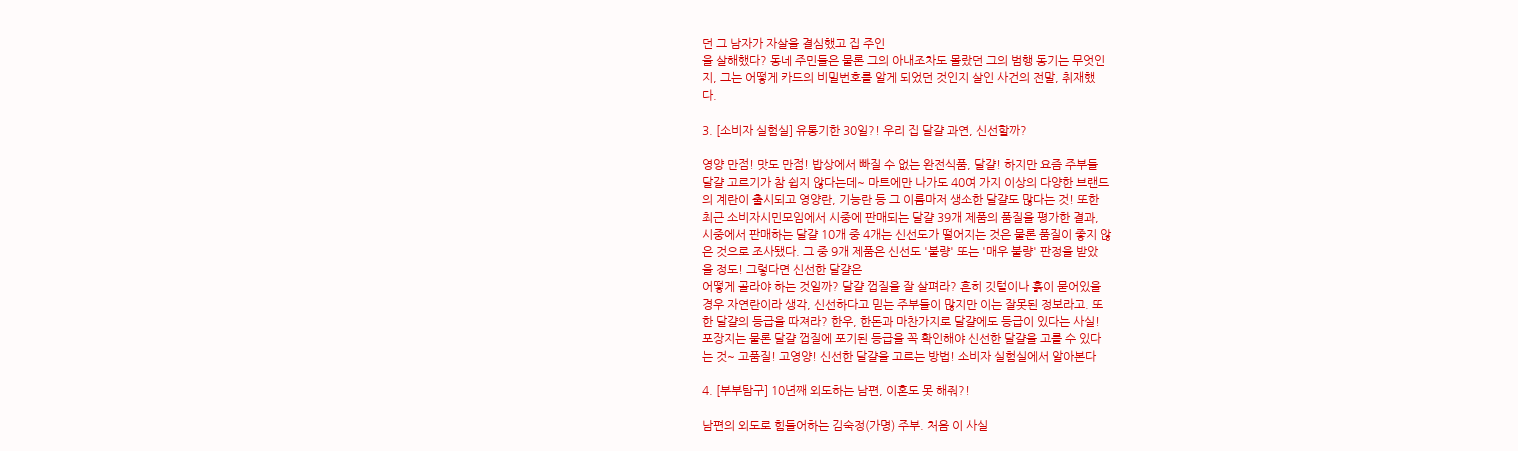던 그 남자가 자살을 결심했고 집 주인
을 살해했다? 동네 주민들은 물론 그의 아내조차도 몰랐던 그의 범행 동기는 무엇인
지, 그는 어떻게 카드의 비밀번호를 알게 되었던 것인지 살인 사건의 전말, 취재했
다.

3. [소비자 실험실] 유통기한 30일?! 우리 집 달걀 과연, 신선할까?

영양 만점! 맛도 만점! 밥상에서 빠질 수 없는 완전식품, 달걀! 하지만 요즘 주부들
달걀 고르기가 참 쉽지 않다는데~ 마트에만 나가도 40여 가지 이상의 다양한 브랜드
의 계란이 출시되고 영양란, 기능란 등 그 이름마저 생소한 달걀도 많다는 것! 또한
최근 소비자시민모임에서 시중에 판매되는 달걀 39개 제품의 품질을 평가한 결과,
시중에서 판매하는 달걀 10개 중 4개는 신선도가 떨어지는 것은 물론 품질이 좋지 않
은 것으로 조사됐다. 그 중 9개 제품은 신선도 '불량' 또는 '매우 불량' 판정을 받았
을 정도! 그렇다면 신선한 달걀은
어떻게 골라야 하는 것일까? 달걀 껍질을 잘 살펴라? 흔히 깃털이나 흙이 묻어있을
경우 자연란이라 생각, 신선하다고 믿는 주부들이 많지만 이는 잘못된 정보라고. 또
한 달걀의 등급을 따져라? 한우, 한돈과 마찬가지로 달걀에도 등급이 있다는 사실!
포장지는 물론 달걀 껍질에 포기된 등급을 꼭 확인해야 신선한 달걀을 고를 수 있다
는 것~ 고품질! 고영양! 신선한 달걀을 고르는 방법! 소비자 실험실에서 알아본다

4. [부부탐구] 10년째 외도하는 남편, 이혼도 못 해줘?!

남편의 외도로 힘들어하는 김숙정(가명) 주부. 처음 이 사실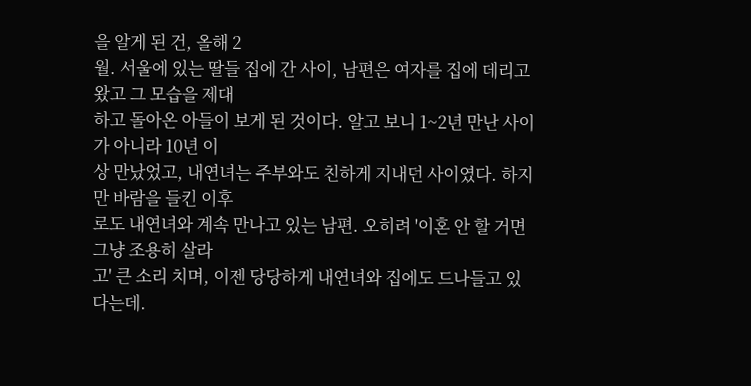을 알게 된 건, 올해 2
월. 서울에 있는 딸들 집에 간 사이, 남편은 여자를 집에 데리고 왔고 그 모습을 제대
하고 돌아온 아들이 보게 된 것이다. 알고 보니 1~2년 만난 사이가 아니라 10년 이
상 만났었고, 내연녀는 주부와도 친하게 지내던 사이였다. 하지만 바람을 들킨 이후
로도 내연녀와 계속 만나고 있는 남편. 오히려 '이혼 안 할 거면 그냥 조용히 살라
고' 큰 소리 치며, 이젠 당당하게 내연녀와 집에도 드나들고 있다는데.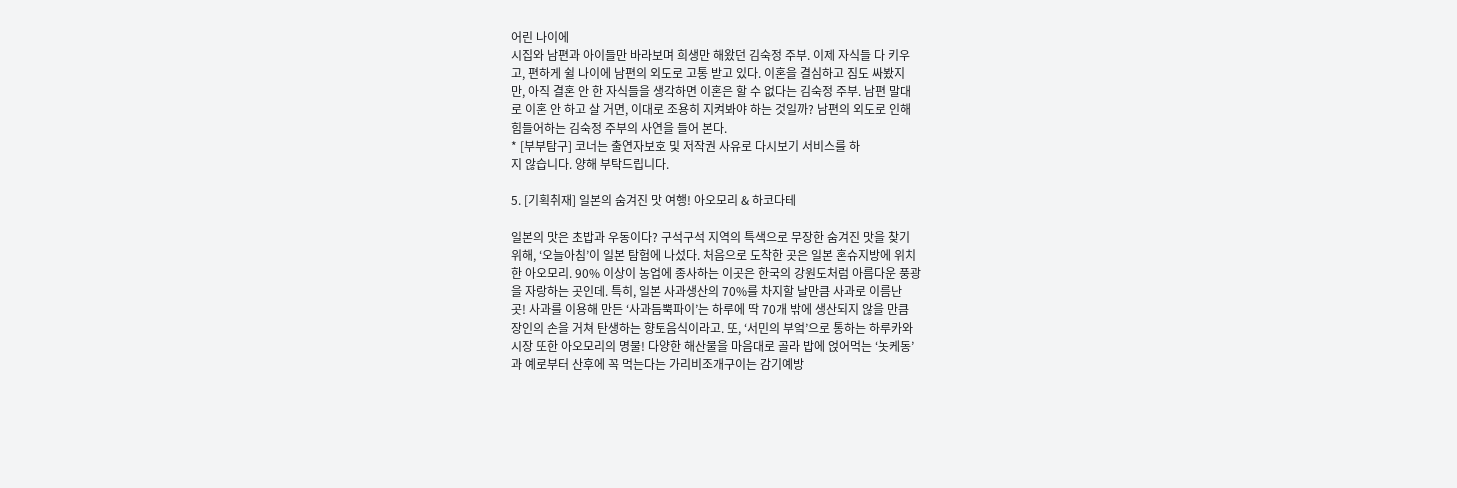어린 나이에
시집와 남편과 아이들만 바라보며 희생만 해왔던 김숙정 주부. 이제 자식들 다 키우
고, 편하게 쉴 나이에 남편의 외도로 고통 받고 있다. 이혼을 결심하고 짐도 싸봤지
만, 아직 결혼 안 한 자식들을 생각하면 이혼은 할 수 없다는 김숙정 주부. 남편 말대
로 이혼 안 하고 살 거면, 이대로 조용히 지켜봐야 하는 것일까? 남편의 외도로 인해
힘들어하는 김숙정 주부의 사연을 들어 본다.
* [부부탐구] 코너는 출연자보호 및 저작권 사유로 다시보기 서비스를 하
지 않습니다. 양해 부탁드립니다.

5. [기획취재] 일본의 숨겨진 맛 여행! 아오모리 & 하코다테

일본의 맛은 초밥과 우동이다? 구석구석 지역의 특색으로 무장한 숨겨진 맛을 찾기
위해, ‘오늘아침’이 일본 탐험에 나섰다. 처음으로 도착한 곳은 일본 혼슈지방에 위치
한 아오모리. 90% 이상이 농업에 종사하는 이곳은 한국의 강원도처럼 아름다운 풍광
을 자랑하는 곳인데. 특히, 일본 사과생산의 70%를 차지할 날만큼 사과로 이름난
곳! 사과를 이용해 만든 ‘사과듬뿍파이’는 하루에 딱 70개 밖에 생산되지 않을 만큼
장인의 손을 거쳐 탄생하는 향토음식이라고. 또, ‘서민의 부엌’으로 통하는 하루카와
시장 또한 아오모리의 명물! 다양한 해산물을 마음대로 골라 밥에 얹어먹는 ‘놋케동’
과 예로부터 산후에 꼭 먹는다는 가리비조개구이는 감기예방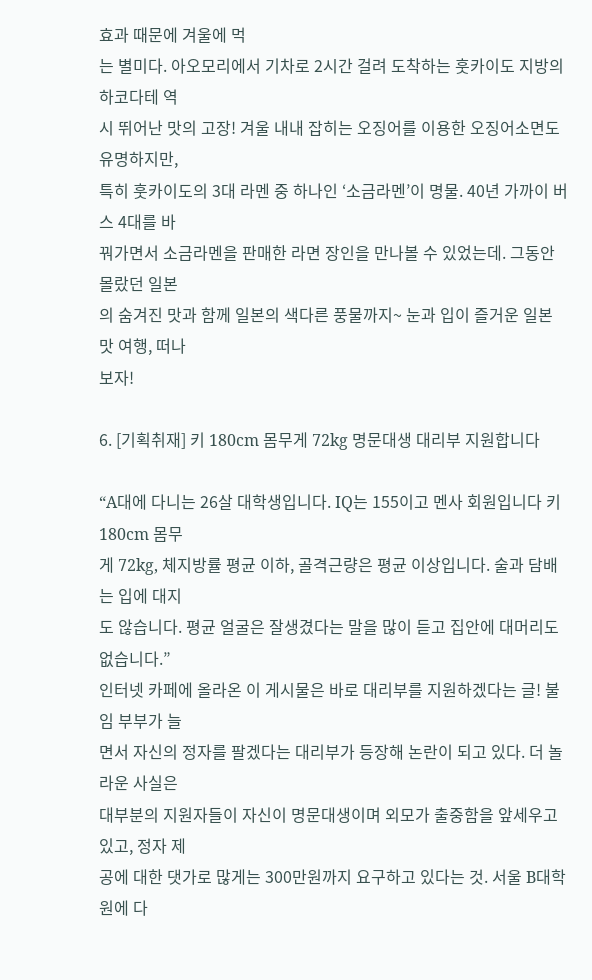효과 때문에 겨울에 먹
는 별미다. 아오모리에서 기차로 2시간 걸려 도착하는 훗카이도 지방의 하코다테 역
시 뛰어난 맛의 고장! 겨울 내내 잡히는 오징어를 이용한 오징어소면도 유명하지만,
특히 훗카이도의 3대 라멘 중 하나인 ‘소금라멘’이 명물. 40년 가까이 버스 4대를 바
꿔가면서 소금라멘을 판매한 라면 장인을 만나볼 수 있었는데. 그동안 몰랐던 일본
의 숨겨진 맛과 함께 일본의 색다른 풍물까지~ 눈과 입이 즐거운 일본 맛 여행, 떠나
보자!

6. [기획취재] 키 180cm 몸무게 72kg 명문대생 대리부 지원합니다

“A대에 다니는 26살 대학생입니다. IQ는 155이고 멘사 회원입니다 키 180cm 몸무
게 72kg, 체지방률 평균 이하, 골격근량은 평균 이상입니다. 술과 담배는 입에 대지
도 않습니다. 평균 얼굴은 잘생겼다는 말을 많이 듣고 집안에 대머리도 없습니다.”
인터넷 카페에 올라온 이 게시물은 바로 대리부를 지원하겠다는 글! 불임 부부가 늘
면서 자신의 정자를 팔겠다는 대리부가 등장해 논란이 되고 있다. 더 놀라운 사실은
대부분의 지원자들이 자신이 명문대생이며 외모가 출중함을 앞세우고 있고, 정자 제
공에 대한 댓가로 많게는 300만원까지 요구하고 있다는 것. 서울 B대학원에 다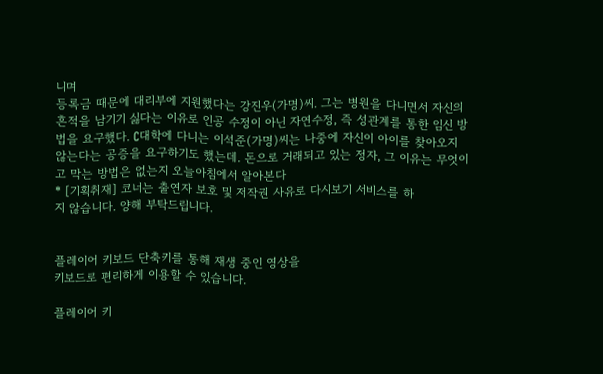니며
등록금 때문에 대리부에 지원했다는 강진우(가명)씨. 그는 병원을 다니면서 자신의
흔적을 남기기 싫다는 이유로 인공 수정이 아닌 자연수정, 즉 성관계를 통한 임신 방
법을 요구했다. C대학에 다니는 이석준(가명)씨는 나중에 자신이 아이를 찾아오지
않는다는 공증을 요구하기도 했는데. 돈으로 거래되고 있는 정자, 그 이유는 무엇이
고 막는 방법은 없는지 오늘아침에서 알아본다
* [기획취재] 코너는 출연자 보호 및 저작권 사유로 다시보기 서비스를 하
지 않습니다. 양해 부탁드립니다.


플레이어 키보드 단축키를 통해 재생 중인 영상을
키보드로 편리하게 이용할 수 있습니다.

플레이어 키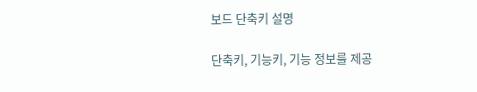보드 단축키 설명

단축키, 기능키, 기능 정보를 제공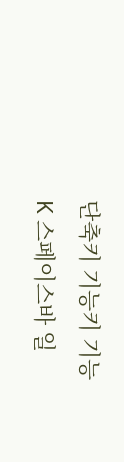단축키 기능키 기능
K 스페이스바 일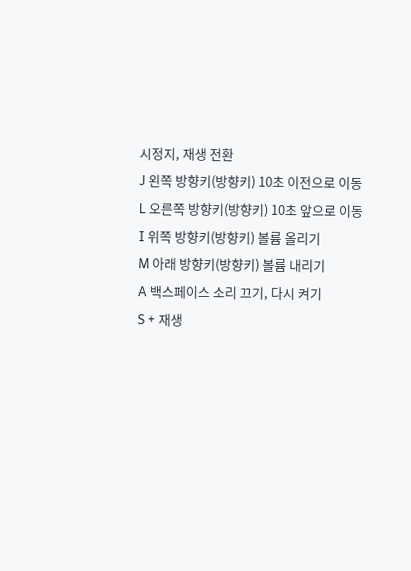시정지, 재생 전환
J 왼쪽 방향키(방향키) 10초 이전으로 이동
L 오른쪽 방향키(방향키) 10초 앞으로 이동
I 위쪽 방향키(방향키) 볼륨 올리기
M 아래 방향키(방향키) 볼륨 내리기
A 백스페이스 소리 끄기, 다시 켜기
S + 재생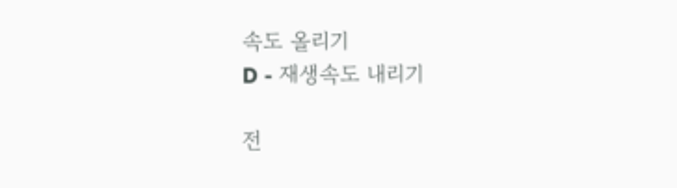속도 올리기
D - 재생속도 내리기

전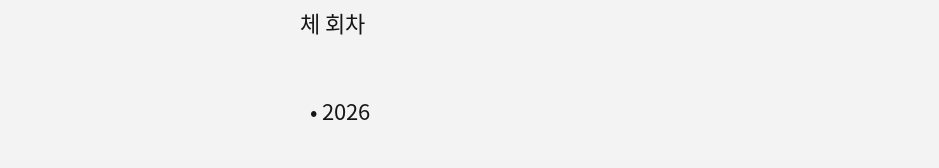체 회차

  • 2026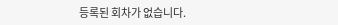등록된 회차가 없습니다.